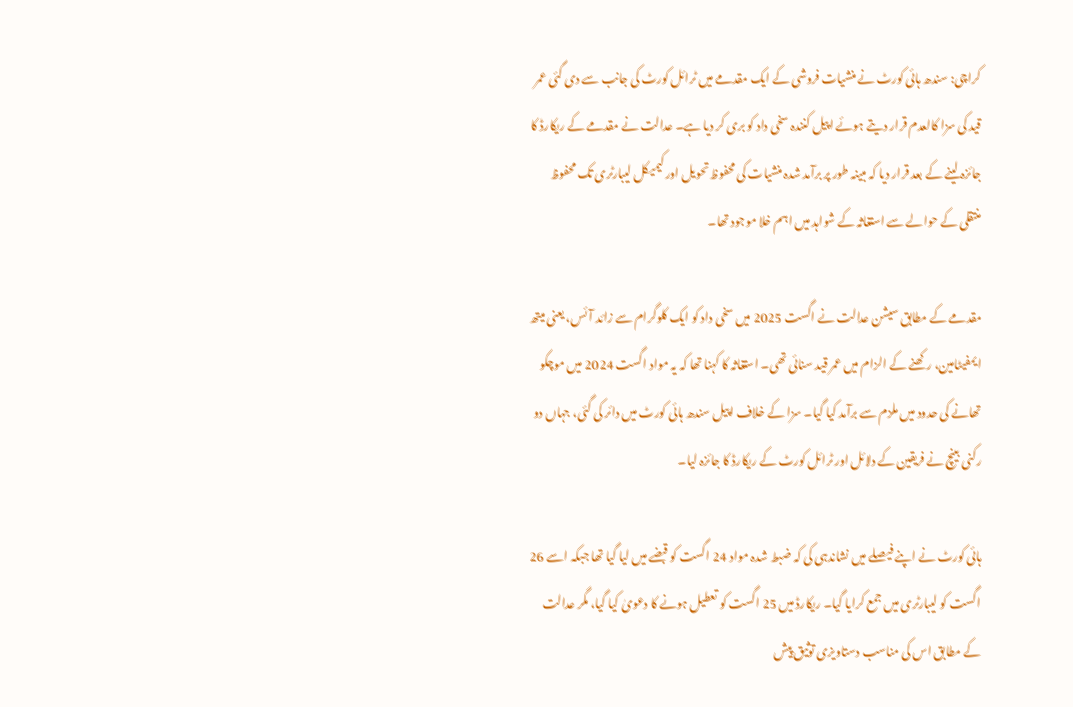کراچی: سندھ ہائی کورٹ نے منشیات فروشی کے ایک مقدمے میں ٹرائل کورٹ کی جانب سے دی گئی عمر قید کی سزا کالعدم قرار دیتے ہوئے اپیل کنندہ سخی داد کو بری کر دیا ہے۔ عدالت نے مقدمے کے ریکارڈ کا جائزہ لینے کے بعد قرار دیا کہ مبینہ طور پر برآمد شدہ منشیات کی محفوظ تحویل اور کیمیکل لیبارٹری تک محفوظ منتقلی کے حوالے سے استغاثہ کے شواہد میں اہم خلا موجود تھا۔

مقدمے کے مطابق سیشن عدالت نے اگست 2025 میں سخی داد کو ایک کلوگرام سے زائد آئس، یعنی میتھ ایمفیٹامین، رکھنے کے الزام میں عمر قید سنائی تھی۔ استغاثہ کا کہنا تھا کہ یہ مواد اگست 2024 میں موچکو تھانے کی حدود میں ملزم سے برآمد کیا گیا۔ سزا کے خلاف اپیل سندھ ہائی کورٹ میں دائر کی گئی، جہاں دو رکنی بینچ نے فریقین کے دلائل اور ٹرائل کورٹ کے ریکارڈ کا جائزہ لیا۔

ہائی کورٹ نے اپنے فیصلے میں نشاندہی کی کہ ضبط شدہ مواد 24 اگست کو قبضے میں لیا گیا تھا جبکہ اسے 26 اگست کو لیبارٹری میں جمع کرایا گیا۔ ریکارڈ میں 25 اگست کو تعطیل ہونے کا دعویٰ کیا گیا، مگر عدالت کے مطابق اس کی مناسب دستاویزی توثیق پیش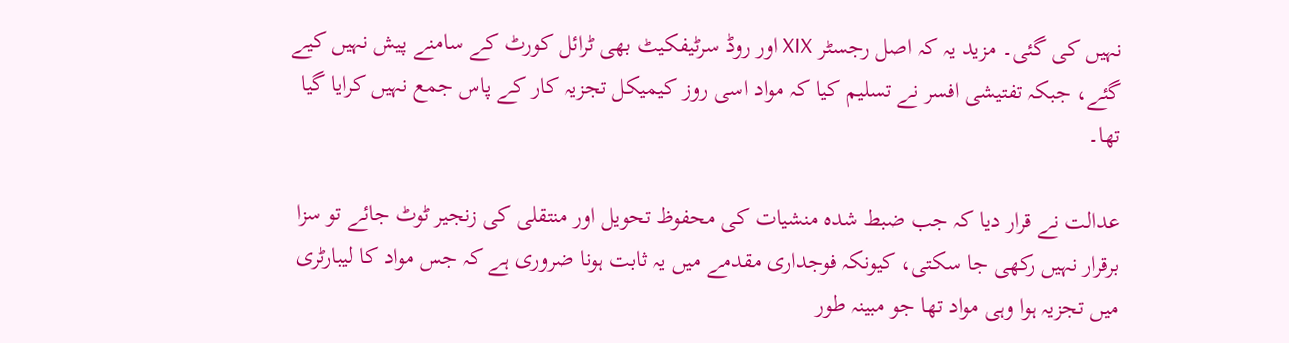نہیں کی گئی۔ مزید یہ کہ اصل رجسٹر XIX اور روڈ سرٹیفکیٹ بھی ٹرائل کورٹ کے سامنے پیش نہیں کیے گئے، جبکہ تفتیشی افسر نے تسلیم کیا کہ مواد اسی روز کیمیکل تجزیہ کار کے پاس جمع نہیں کرایا گیا تھا۔

عدالت نے قرار دیا کہ جب ضبط شدہ منشیات کی محفوظ تحویل اور منتقلی کی زنجیر ٹوٹ جائے تو سزا برقرار نہیں رکھی جا سکتی، کیونکہ فوجداری مقدمے میں یہ ثابت ہونا ضروری ہے کہ جس مواد کا لیبارٹری میں تجزیہ ہوا وہی مواد تھا جو مبینہ طور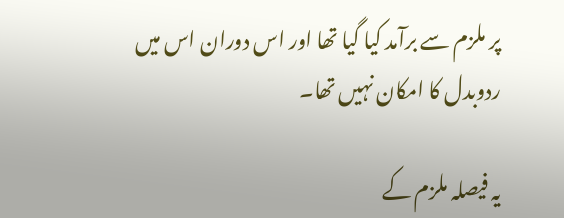پر ملزم سے برآمد کیا گیا تھا اور اس دوران اس میں ردوبدل کا امکان نہیں تھا۔

یہ فیصلہ ملزم کے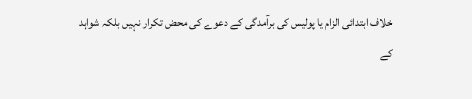خلاف ابتدائی الزام یا پولیس کی برآمدگی کے دعوے کی محض تکرار نہیں بلکہ شواہد کے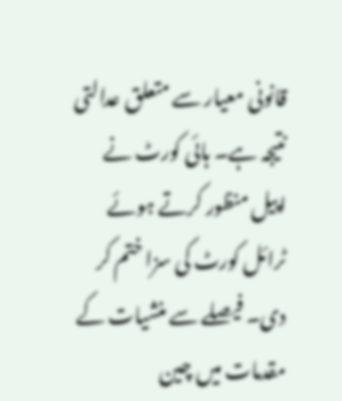قانونی معیار سے متعلق عدالتی نتیجہ ہے۔ ہائی کورٹ نے اپیل منظور کرتے ہوئے ٹرائل کورٹ کی سزا ختم کر دی۔ فیصلے سے منشیات کے مقدمات میں چین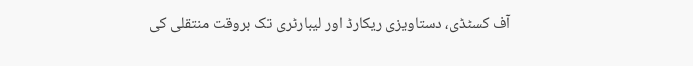آف کسٹڈی، دستاویزی ریکارڈ اور لیبارٹری تک بروقت منتقلی کی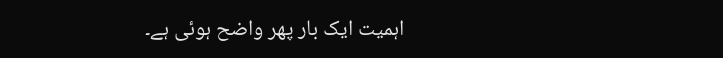اہمیت ایک بار پھر واضح ہوئی ہے۔